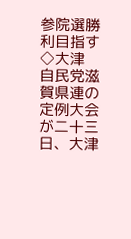参院選勝利目指す
◇大津
自民党滋賀県連の定例大会が二十三日、大津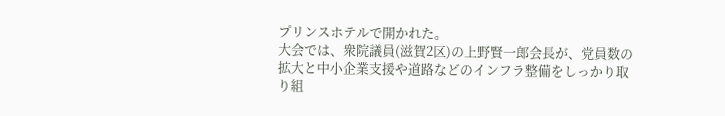プリンスホテルで開かれた。
大会では、衆院議員(滋賀2区)の上野賢一郎会長が、党員数の拡大と中小企業支援や道路などのインフラ整備をしっかり取り組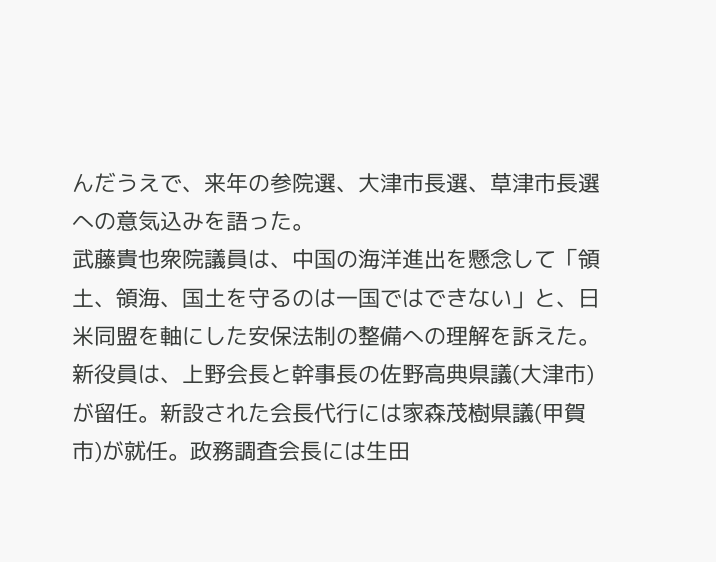んだうえで、来年の参院選、大津市長選、草津市長選への意気込みを語った。
武藤貴也衆院議員は、中国の海洋進出を懸念して「領土、領海、国土を守るのは一国ではできない」と、日米同盟を軸にした安保法制の整備への理解を訴えた。
新役員は、上野会長と幹事長の佐野高典県議(大津市)が留任。新設された会長代行には家森茂樹県議(甲賀市)が就任。政務調査会長には生田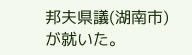邦夫県議(湖南市)が就いた。